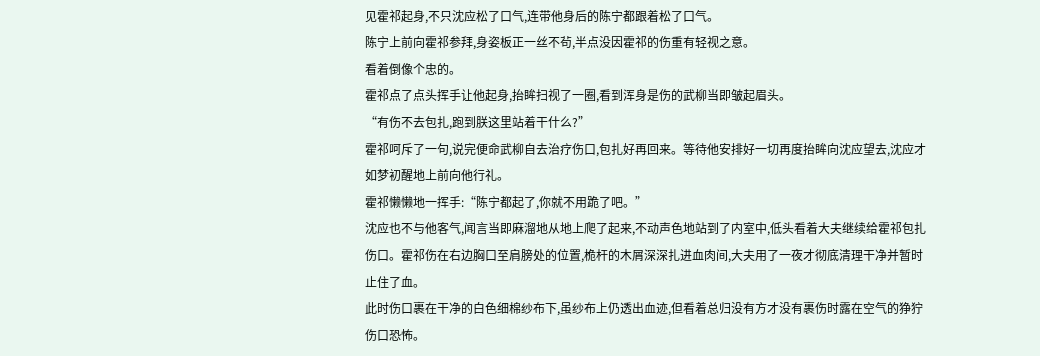见霍祁起身,不只沈应松了口气,连带他身后的陈宁都跟着松了口气。
陈宁上前向霍祁参拜,身姿板正一丝不茍,半点没因霍祁的伤重有轻视之意。
看着倒像个忠的。
霍祁点了点头挥手让他起身,抬眸扫视了一圈,看到浑身是伤的武柳当即皱起眉头。
“有伤不去包扎,跑到朕这里站着干什么?”
霍祁呵斥了一句,说完便命武柳自去治疗伤口,包扎好再回来。等待他安排好一切再度抬眸向沈应望去,沈应才如梦初醒地上前向他行礼。
霍祁懒懒地一挥手:“陈宁都起了,你就不用跪了吧。”
沈应也不与他客气,闻言当即麻溜地从地上爬了起来,不动声色地站到了内室中,低头看着大夫继续给霍祁包扎伤口。霍祁伤在右边胸口至肩膀处的位置,桅杆的木屑深深扎进血肉间,大夫用了一夜才彻底清理干净并暂时止住了血。
此时伤口裹在干净的白色细棉纱布下,虽纱布上仍透出血迹,但看着总归没有方才没有裹伤时露在空气的狰狞伤口恐怖。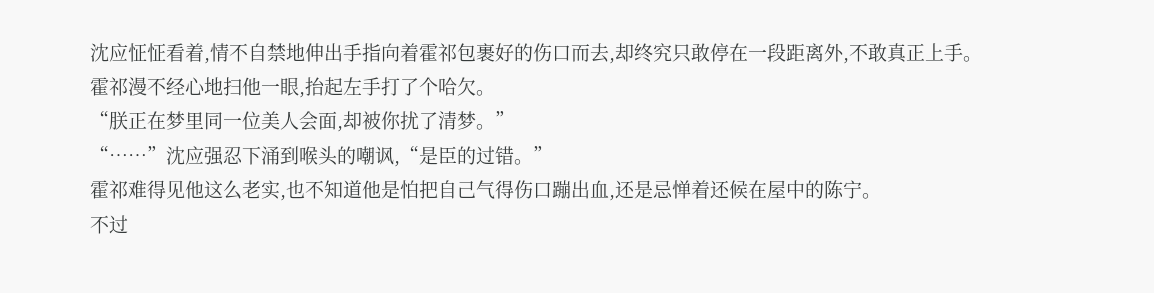沈应怔怔看着,情不自禁地伸出手指向着霍祁包裹好的伤口而去,却终究只敢停在一段距离外,不敢真正上手。
霍祁漫不经心地扫他一眼,抬起左手打了个哈欠。
“朕正在梦里同一位美人会面,却被你扰了清梦。”
“……”沈应强忍下涌到喉头的嘲讽,“是臣的过错。”
霍祁难得见他这么老实,也不知道他是怕把自己气得伤口蹦出血,还是忌惮着还候在屋中的陈宁。
不过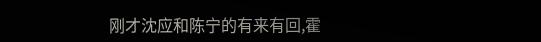刚才沈应和陈宁的有来有回,霍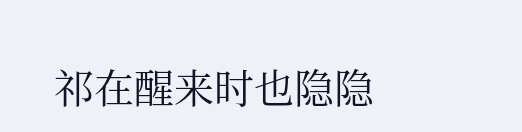祁在醒来时也隐隐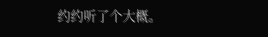约约听了个大概。